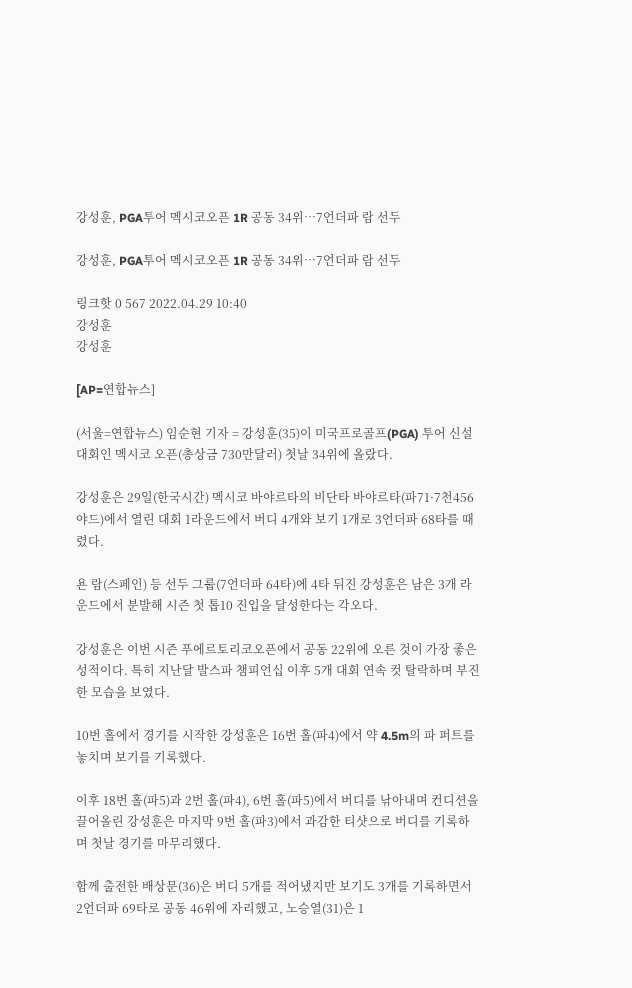강성훈, PGA투어 멕시코오픈 1R 공동 34위…7언더파 람 선두

강성훈, PGA투어 멕시코오픈 1R 공동 34위…7언더파 람 선두

링크핫 0 567 2022.04.29 10:40
강성훈
강성훈

[AP=연합뉴스]

(서울=연합뉴스) 임순현 기자 = 강성훈(35)이 미국프로골프(PGA) 투어 신설 대회인 멕시코 오픈(총상금 730만달러) 첫날 34위에 올랐다.

강성훈은 29일(한국시간) 멕시코 바야르타의 비단타 바야르타(파71·7천456야드)에서 열린 대회 1라운드에서 버디 4개와 보기 1개로 3언더파 68타를 때렸다.

욘 람(스페인) 등 선두 그룹(7언더파 64타)에 4타 뒤진 강성훈은 남은 3개 라운드에서 분발해 시즌 첫 톱10 진입을 달성한다는 각오다.

강성훈은 이번 시즌 푸에르토리코오픈에서 공동 22위에 오른 것이 가장 좋은 성적이다. 특히 지난달 발스파 챔피언십 이후 5개 대회 연속 컷 탈락하며 부진한 모습을 보였다.

10번 홀에서 경기를 시작한 강성훈은 16번 홀(파4)에서 약 4.5m의 파 퍼트를 놓치며 보기를 기록했다.

이후 18번 홀(파5)과 2번 홀(파4), 6번 홀(파5)에서 버디를 낚아내며 컨디션을 끌어올린 강성훈은 마지막 9번 홀(파3)에서 과감한 티샷으로 버디를 기록하며 첫날 경기를 마무리했다.

함께 출전한 배상문(36)은 버디 5개를 적어냈지만 보기도 3개를 기록하면서 2언더파 69타로 공동 46위에 자리했고, 노승열(31)은 1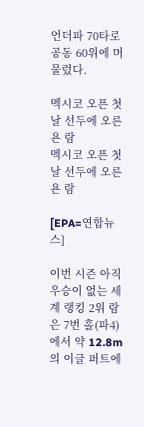언더파 70타로 공동 60위에 머물렀다.

멕시코 오픈 첫날 선두에 오른 욘 람
멕시코 오픈 첫날 선두에 오른 욘 람

[EPA=연합뉴스]

이번 시즌 아직 우승이 없는 세계 랭킹 2위 람은 7번 홀(파4)에서 약 12.8m의 이글 퍼트에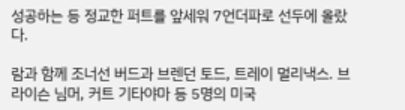성공하는 등 정교한 퍼트를 앞세워 7언더파로 선두에 올랐다.

람과 함께 조너선 버드과 브렌던 토드, 트레이 멀리낵스. 브라이슨 님머, 커트 기타야마 등 5명의 미국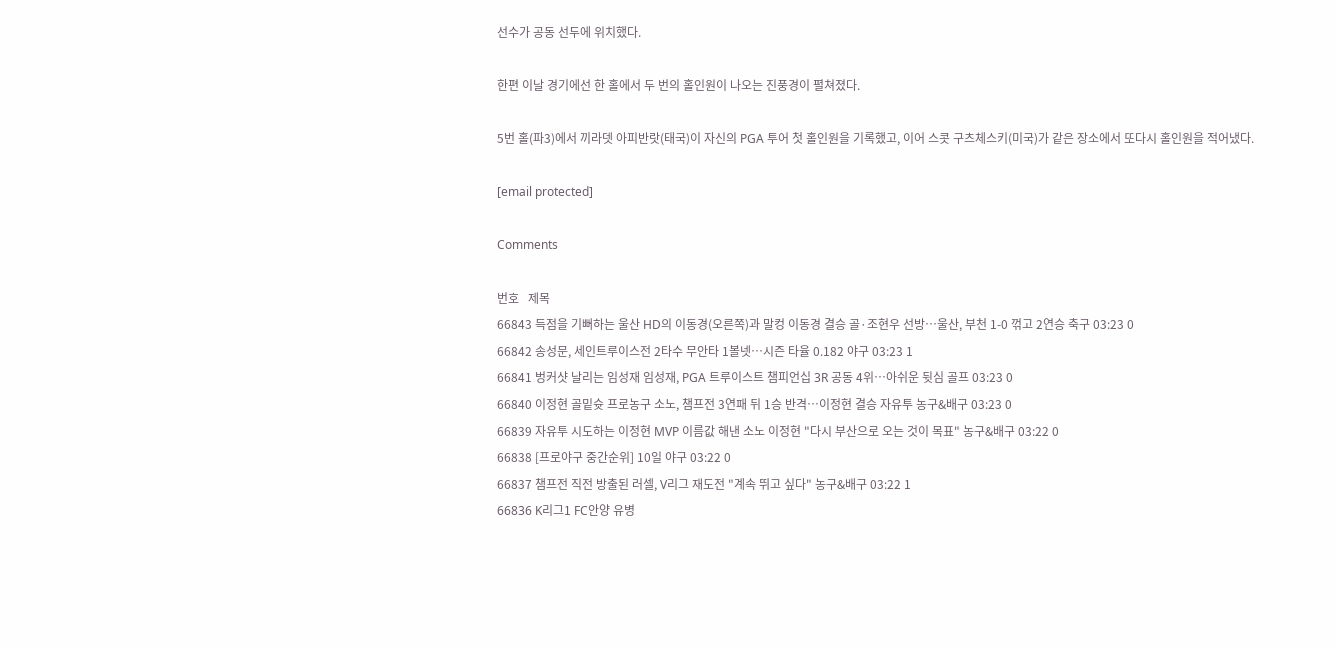선수가 공동 선두에 위치했다.

한편 이날 경기에선 한 홀에서 두 번의 홀인원이 나오는 진풍경이 펼쳐졌다.

5번 홀(파3)에서 끼라뎃 아피반랏(태국)이 자신의 PGA 투어 첫 홀인원을 기록했고, 이어 스콧 구츠체스키(미국)가 같은 장소에서 또다시 홀인원을 적어냈다.

[email protected]

Comments

번호   제목
66843 득점을 기뻐하는 울산 HD의 이동경(오른쪽)과 말컹 이동경 결승 골·조현우 선방…울산, 부천 1-0 꺾고 2연승 축구 03:23 0
66842 송성문, 세인트루이스전 2타수 무안타 1볼넷…시즌 타율 0.182 야구 03:23 1
66841 벙커샷 날리는 임성재 임성재, PGA 트루이스트 챔피언십 3R 공동 4위…아쉬운 뒷심 골프 03:23 0
66840 이정현 골밑슛 프로농구 소노, 챔프전 3연패 뒤 1승 반격…이정현 결승 자유투 농구&배구 03:23 0
66839 자유투 시도하는 이정현 MVP 이름값 해낸 소노 이정현 "다시 부산으로 오는 것이 목표" 농구&배구 03:22 0
66838 [프로야구 중간순위] 10일 야구 03:22 0
66837 챔프전 직전 방출된 러셀, V리그 재도전 "계속 뛰고 싶다" 농구&배구 03:22 1
66836 K리그1 FC안양 유병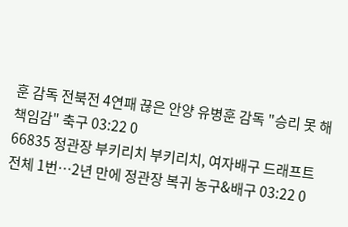훈 감독 전북전 4연패 끊은 안양 유병훈 감독 "승리 못 해 책임감" 축구 03:22 0
66835 정관장 부키리치 부키리치, 여자배구 드래프트 전체 1번…2년 만에 정관장 복귀 농구&배구 03:22 0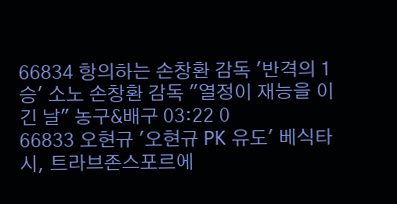66834 항의하는 손창환 감독 '반격의 1승' 소노 손창환 감독 "열정이 재능을 이긴 날" 농구&배구 03:22 0
66833 오현규 '오현규 PK 유도' 베식타시, 트라브존스포르에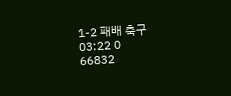1-2 패배 축구 03:22 0
66832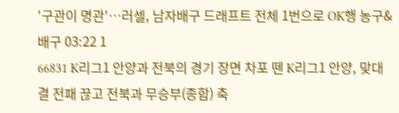'구관이 명관'…러셀, 남자배구 드래프트 전체 1번으로 OK행 농구&배구 03:22 1
66831 K리그1 안양과 전북의 경기 장면 차포 뗀 K리그1 안양, 맞대결 전패 끊고 전북과 무승부(종합) 축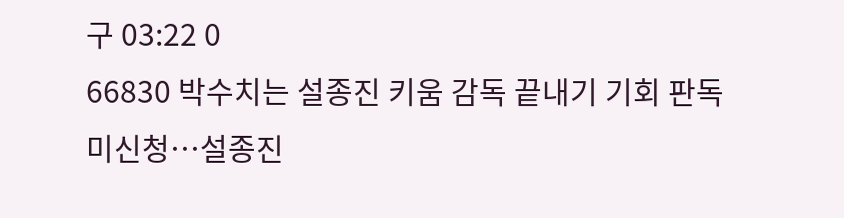구 03:22 0
66830 박수치는 설종진 키움 감독 끝내기 기회 판독 미신청…설종진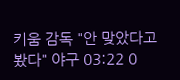키움 감독 "안 맞았다고 봤다" 야구 03:22 0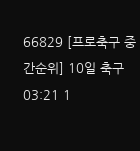66829 [프로축구 중간순위] 10일 축구 03:21 1